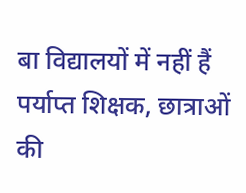बा विद्यालयों में नहीं हैं पर्याप्त शिक्षक, छात्राओं की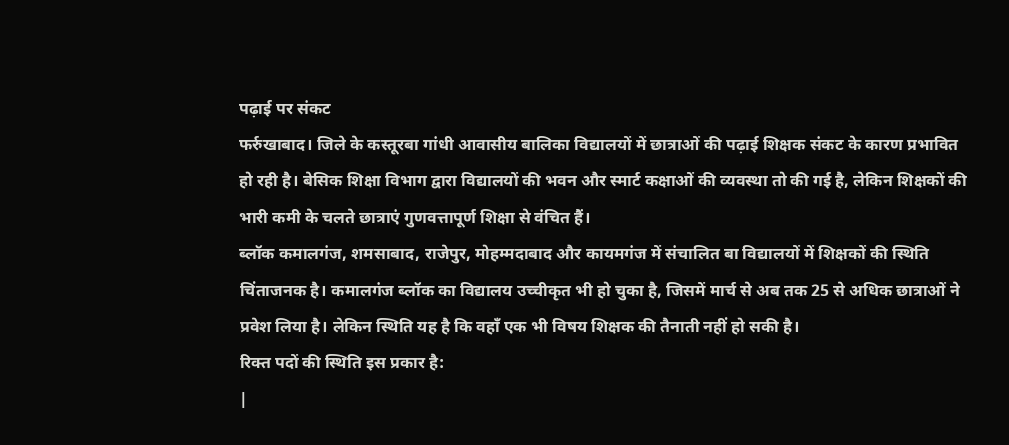पढ़ाई पर संकट
फर्रुखाबाद। जिले के कस्तूरबा गांधी आवासीय बालिका विद्यालयों में छात्राओं की पढ़ाई शिक्षक संकट के कारण प्रभावित हो रही है। बेसिक शिक्षा विभाग द्वारा विद्यालयों की भवन और स्मार्ट कक्षाओं की व्यवस्था तो की गई है, लेकिन शिक्षकों की भारी कमी के चलते छात्राएं गुणवत्तापूर्ण शिक्षा से वंचित हैं।
ब्लॉक कमालगंज, शमसाबाद, राजेपुर, मोहम्मदाबाद और कायमगंज में संचालित बा विद्यालयों में शिक्षकों की स्थिति चिंताजनक है। कमालगंज ब्लॉक का विद्यालय उच्चीकृत भी हो चुका है, जिसमें मार्च से अब तक 25 से अधिक छात्राओं ने प्रवेश लिया है। लेकिन स्थिति यह है कि वहाँ एक भी विषय शिक्षक की तैनाती नहीं हो सकी है।
रिक्त पदों की स्थिति इस प्रकार है:
|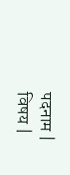पदनाम | विषय |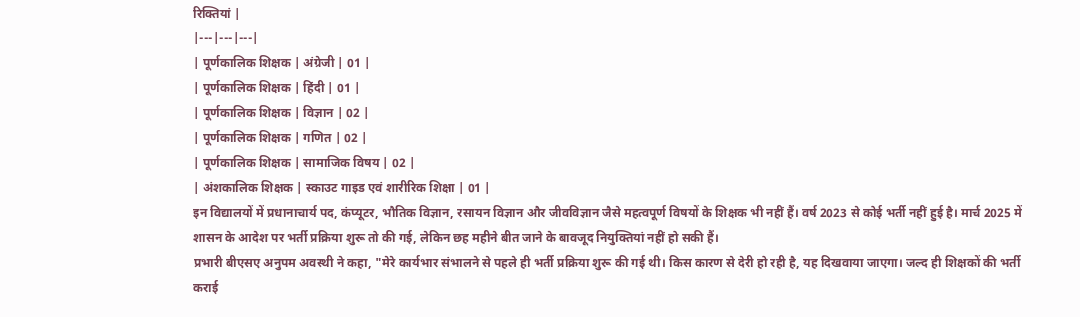रिक्तियां |
|---|---|---|
| पूर्णकालिक शिक्षक | अंग्रेजी | 01 |
| पूर्णकालिक शिक्षक | हिंदी | 01 |
| पूर्णकालिक शिक्षक | विज्ञान | 02 |
| पूर्णकालिक शिक्षक | गणित | 02 |
| पूर्णकालिक शिक्षक | सामाजिक विषय | 02 |
| अंशकालिक शिक्षक | स्काउट गाइड एवं शारीरिक शिक्षा | 01 |
इन विद्यालयों में प्रधानाचार्य पद, कंप्यूटर, भौतिक विज्ञान, रसायन विज्ञान और जीवविज्ञान जैसे महत्वपूर्ण विषयों के शिक्षक भी नहीं हैं। वर्ष 2023 से कोई भर्ती नहीं हुई है। मार्च 2025 में शासन के आदेश पर भर्ती प्रक्रिया शुरू तो की गई, लेकिन छह महीने बीत जाने के बावजूद नियुक्तियां नहीं हो सकी हैं।
प्रभारी बीएसए अनुपम अवस्थी ने कहा, "मेरे कार्यभार संभालने से पहले ही भर्ती प्रक्रिया शुरू की गई थी। किस कारण से देरी हो रही है, यह दिखवाया जाएगा। जल्द ही शिक्षकों की भर्ती कराई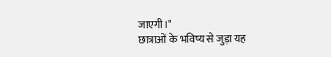जाएगी।"
छात्राओं के भविष्य से जुड़ा यह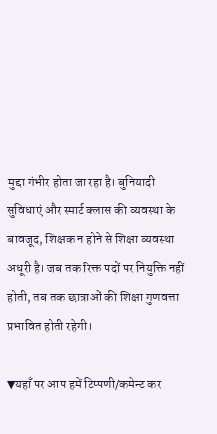मुद्दा गंभीर होता जा रहा है। बुनियादी सुविधाएं और स्मार्ट क्लास की व्यवस्था के बावजूद, शिक्षक न होने से शिक्षा व्यवस्था अधूरी है। जब तक रिक्त पदों पर नियुक्ति नहीं होती, तब तक छात्राओं की शिक्षा गुणवत्ता प्रभावित होती रहेगी।

▼यहाँ पर आप हमें टिप्पणी/कमेन्ट कर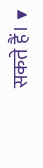सकते हैं। ▼